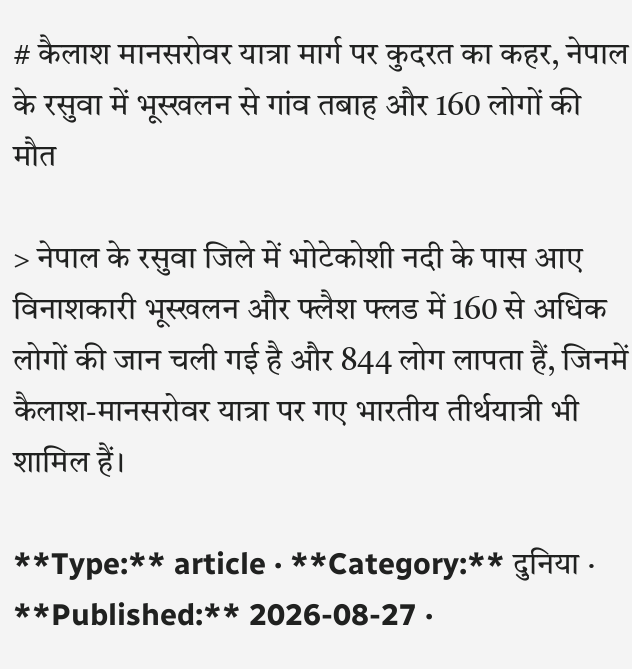# कैलाश मानसरोवर यात्रा मार्ग पर कुदरत का कहर, नेपाल के रसुवा में भूस्खलन से गांव तबाह और 160 लोगों की मौत

> नेपाल के रसुवा जिले में भोटेकोशी नदी के पास आए विनाशकारी भूस्खलन और फ्लैश फ्लड में 160 से अधिक लोगों की जान चली गई है और 844 लोग लापता हैं, जिनमें कैलाश-मानसरोवर यात्रा पर गए भारतीय तीर्थयात्री भी शामिल हैं।

**Type:** article · **Category:** दुनिया · **Published:** 2026-08-27 ·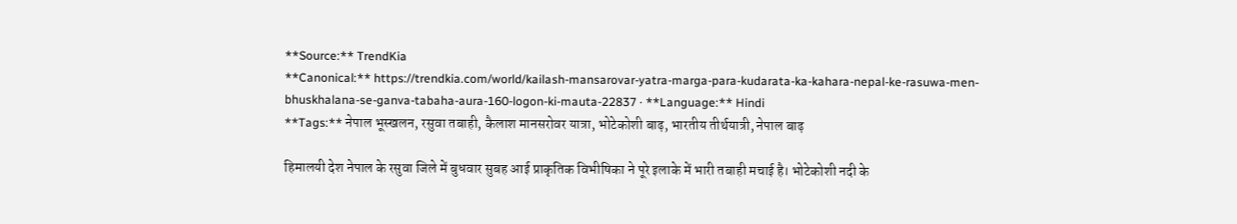**Source:** TrendKia
**Canonical:** https://trendkia.com/world/kailash-mansarovar-yatra-marga-para-kudarata-ka-kahara-nepal-ke-rasuwa-men-bhuskhalana-se-ganva-tabaha-aura-160-logon-ki-mauta-22837 · **Language:** Hindi
**Tags:** नेपाल भूस्खलन, रसुवा तबाही, कैलाश मानसरोवर यात्रा, भोटेकोशी बाढ़, भारतीय तीर्थयात्री, नेपाल बाढ़

हिमालयी देश नेपाल के रसुवा जिले में बुधवार सुबह आई प्राकृतिक विभीषिका ने पूरे इलाके में भारी तबाही मचाई है। भोटेकोशी नदी के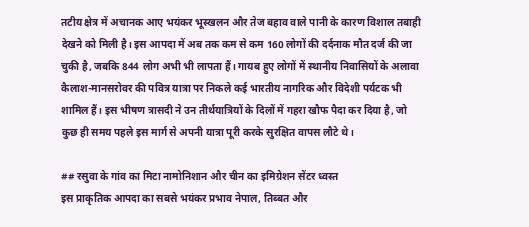तटीय क्षेत्र में अचानक आए भयंकर भूस्खलन और तेज बहाव वाले पानी के कारण विशाल तबाही देखने को मिली है। इस आपदा में अब तक कम से कम 160 लोगों की दर्दनाक मौत दर्ज की जा चुकी है, जबकि 844 लोग अभी भी लापता हैं। गायब हुए लोगों में स्थानीय निवासियों के अलावा कैलाश-मानसरोवर की पवित्र यात्रा पर निकले कई भारतीय नागरिक और विदेशी पर्यटक भी शामिल हैं। इस भीषण त्रासदी ने उन तीर्थयात्रियों के दिलों में गहरा खौफ पैदा कर दिया है, जो कुछ ही समय पहले इस मार्ग से अपनी यात्रा पूरी करके सुरक्षित वापस लौटे थे।

## रसुवा के गांव का मिटा नामोनिशान और चीन का इमिग्रेशन सेंटर ध्वस्त
इस प्राकृतिक आपदा का सबसे भयंकर प्रभाव नेपाल, तिब्बत और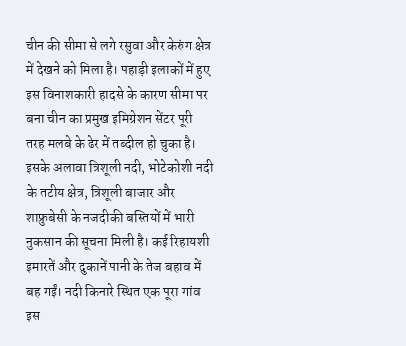चीन की सीमा से लगे रसुवा और केरुंग क्षेत्र में देखने को मिला है। पहाड़ी इलाकों में हुए इस विनाशकारी हादसे के कारण सीमा पर बना चीन का प्रमुख इमिग्रेशन सेंटर पूरी तरह मलबे के ढेर में तब्दील हो चुका है। इसके अलावा त्रिशूली नदी, भोटेकोशी नदी के तटीय क्षेत्र, त्रिशूली बाजार और शाफ्रुबेसी के नजदीकी बस्तियों में भारी नुकसान की सूचना मिली है। कई रिहायशी इमारतें और दुकानें पानी के तेज बहाव में बह गईं। नदी किनारे स्थित एक पूरा गांव इस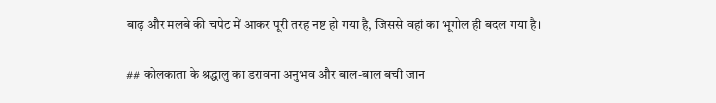बाढ़ और मलबे की चपेट में आकर पूरी तरह नष्ट हो गया है, जिससे वहां का भूगोल ही बदल गया है।

## कोलकाता के श्रद्धालु का डरावना अनुभव और बाल-बाल बची जान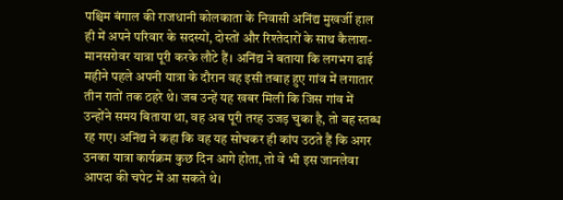पश्चिम बंगाल की राजधानी कोलकाता के निवासी अनिंद्य मुखर्जी हाल ही में अपने परिवार के सदस्यों, दोस्तों और रिश्तेदारों के साथ कैलाश-मानसरोवर यात्रा पूरी करके लौटे हैं। अनिंद्य ने बताया कि लगभग ढाई महीने पहले अपनी यात्रा के दौरान वह इसी तबाह हुए गांव में लगातार तीन रातों तक ठहरे थे। जब उन्हें यह खबर मिली कि जिस गांव में उन्होंने समय बिताया था, वह अब पूरी तरह उजड़ चुका है, तो वह स्तब्ध रह गए। अनिंद्य ने कहा कि वह यह सोचकर ही कांप उठते हैं कि अगर उनका यात्रा कार्यक्रम कुछ दिन आगे होता, तो वे भी इस जानलेवा आपदा की चपेट में आ सकते थे।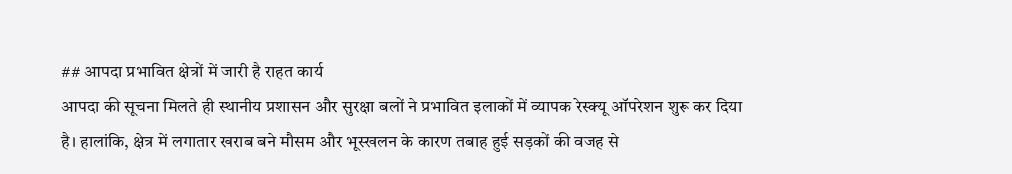## आपदा प्रभावित क्षेत्रों में जारी है राहत कार्य
आपदा की सूचना मिलते ही स्थानीय प्रशासन और सुरक्षा बलों ने प्रभावित इलाकों में व्यापक रेस्क्यू ऑपरेशन शुरू कर दिया है। हालांकि, क्षेत्र में लगातार खराब बने मौसम और भूस्खलन के कारण तबाह हुई सड़कों की वजह से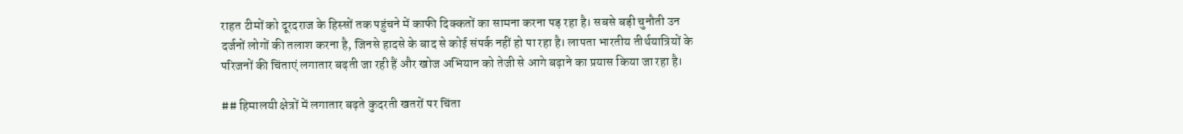राहत टीमों को दूरदराज के हिस्सों तक पहुंचने में काफी दिक्कतों का सामना करना पड़ रहा है। सबसे बड़ी चुनौती उन दर्जनों लोगों की तलाश करना है, जिनसे हादसे के बाद से कोई संपर्क नहीं हो पा रहा है। लापता भारतीय तीर्थयात्रियों के परिजनों की चिंताएं लगातार बढ़ती जा रही हैं और खोज अभियान को तेजी से आगे बढ़ाने का प्रयास किया जा रहा है।

## हिमालयी क्षेत्रों में लगातार बढ़ते कुदरती खतरों पर चिंता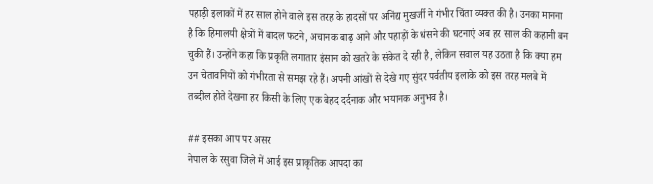पहाड़ी इलाकों में हर साल होने वाले इस तरह के हादसों पर अनिंद्य मुखर्जी ने गंभीर चिंता व्यक्त की है। उनका मानना है कि हिमालयी क्षेत्रों में बादल फटने, अचानक बाढ़ आने और पहाड़ों के धंसने की घटनाएं अब हर साल की कहानी बन चुकी हैं। उन्होंने कहा कि प्रकृति लगातार इंसान को खतरे के संकेत दे रही है, लेकिन सवाल यह उठता है कि क्या हम उन चेतावनियों को गंभीरता से समझ रहे हैं। अपनी आंखों से देखे गए सुंदर पर्वतीय इलाके को इस तरह मलबे में तब्दील होते देखना हर किसी के लिए एक बेहद दर्दनाक और भयानक अनुभव है।

## इसका आप पर असर
नेपाल के रसुवा जिले में आई इस प्राकृतिक आपदा का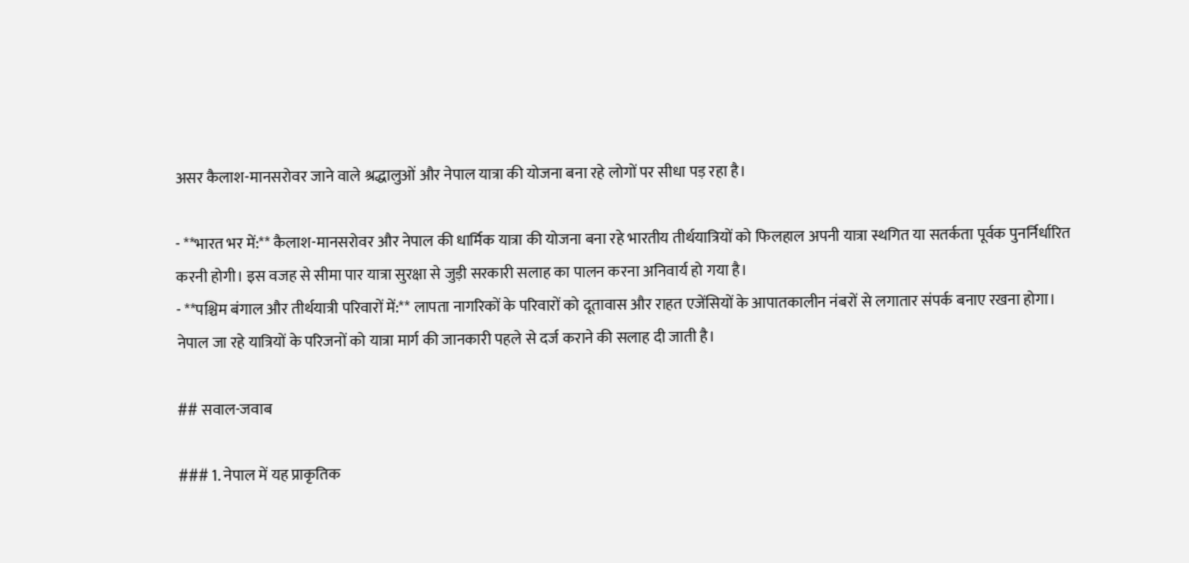असर कैलाश-मानसरोवर जाने वाले श्रद्धालुओं और नेपाल यात्रा की योजना बना रहे लोगों पर सीधा पड़ रहा है।

- **भारत भर में:** कैलाश-मानसरोवर और नेपाल की धार्मिक यात्रा की योजना बना रहे भारतीय तीर्थयात्रियों को फिलहाल अपनी यात्रा स्थगित या सतर्कता पूर्वक पुनर्निर्धारित करनी होगी। इस वजह से सीमा पार यात्रा सुरक्षा से जुड़ी सरकारी सलाह का पालन करना अनिवार्य हो गया है।
- **पश्चिम बंगाल और तीर्थयात्री परिवारों में:** लापता नागरिकों के परिवारों को दूतावास और राहत एजेंसियों के आपातकालीन नंबरों से लगातार संपर्क बनाए रखना होगा। नेपाल जा रहे यात्रियों के परिजनों को यात्रा मार्ग की जानकारी पहले से दर्ज कराने की सलाह दी जाती है।

## सवाल-जवाब

### 1. नेपाल में यह प्राकृतिक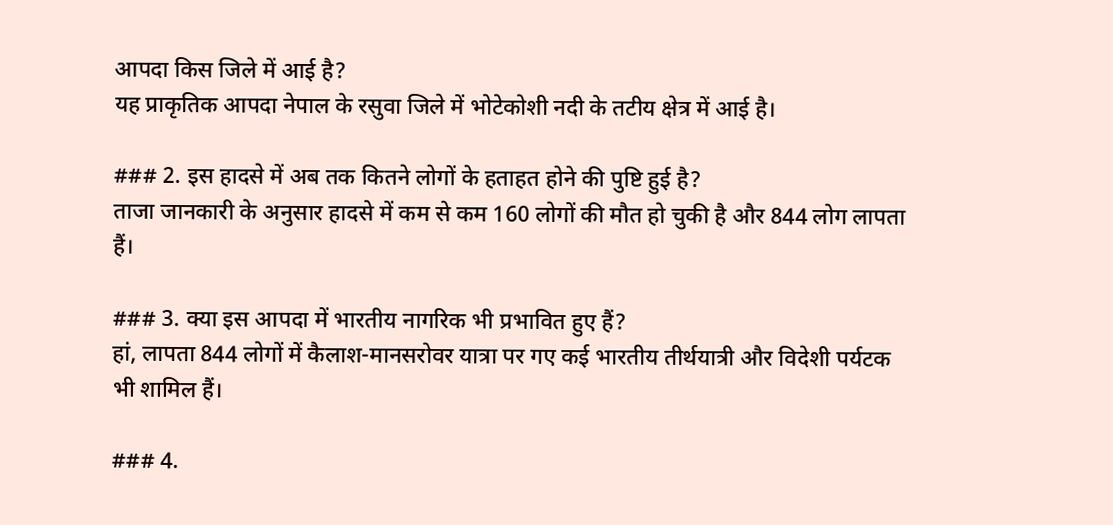आपदा किस जिले में आई है?
यह प्राकृतिक आपदा नेपाल के रसुवा जिले में भोटेकोशी नदी के तटीय क्षेत्र में आई है।

### 2. इस हादसे में अब तक कितने लोगों के हताहत होने की पुष्टि हुई है?
ताजा जानकारी के अनुसार हादसे में कम से कम 160 लोगों की मौत हो चुकी है और 844 लोग लापता हैं।

### 3. क्या इस आपदा में भारतीय नागरिक भी प्रभावित हुए हैं?
हां, लापता 844 लोगों में कैलाश-मानसरोवर यात्रा पर गए कई भारतीय तीर्थयात्री और विदेशी पर्यटक भी शामिल हैं।

### 4.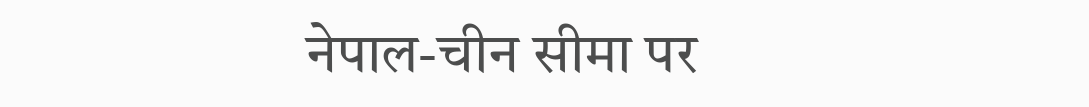नेपाल-चीन सीमा पर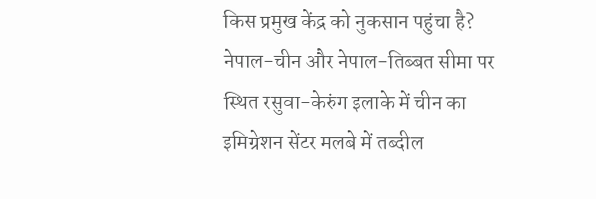किस प्रमुख केंद्र को नुकसान पहुंचा है?
नेपाल-चीन और नेपाल-तिब्बत सीमा पर स्थित रसुवा-केरुंग इलाके में चीन का इमिग्रेशन सेंटर मलबे में तब्दील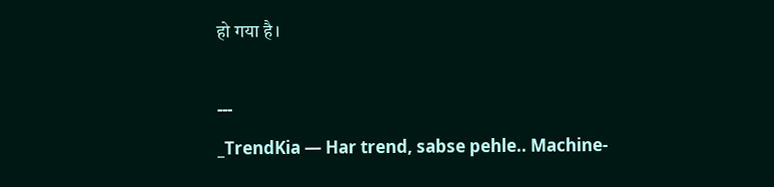हो गया है।

---
_TrendKia — Har trend, sabse pehle.. Machine-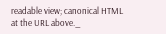readable view; canonical HTML at the URL above._